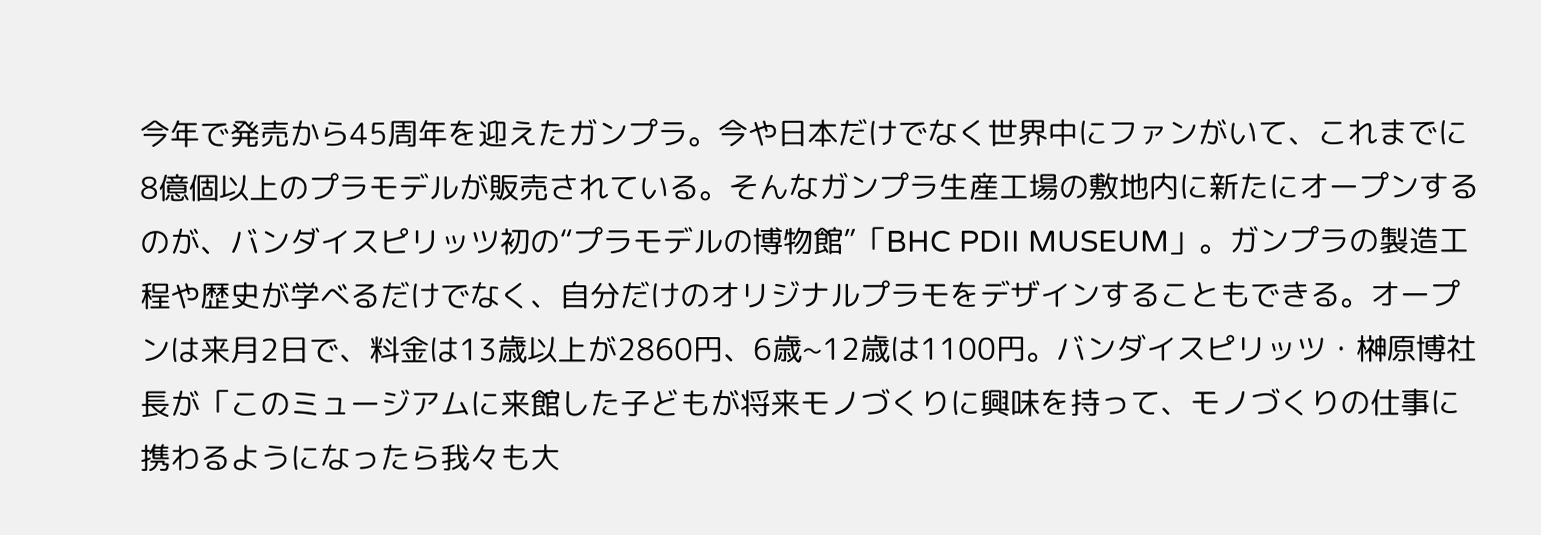今年で発売から45周年を迎えたガンプラ。今や日本だけでなく世界中にファンがいて、これまでに8億個以上のプラモデルが販売されている。そんなガンプラ生産工場の敷地内に新たにオープンするのが、バンダイスピリッツ初の“プラモデルの博物館”「BHC PDII MUSEUM」。ガンプラの製造工程や歴史が学べるだけでなく、自分だけのオリジナルプラモをデザインすることもできる。オープンは来月2日で、料金は13歳以上が2860円、6歳~12歳は1100円。バンダイスピリッツ・榊原博社長が「このミュージアムに来館した子どもが将来モノづくりに興味を持って、モノづくりの仕事に携わるようになったら我々も大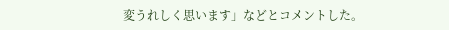変うれしく思います」などとコメントした。